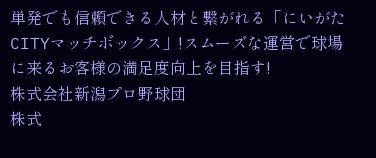単発でも信頼できる人材と繋がれる「にいがたCITYマッチボックス」!スムーズな運営で球場に来るお客様の満足度向上を目指す!
株式会社新潟プロ野球団
株式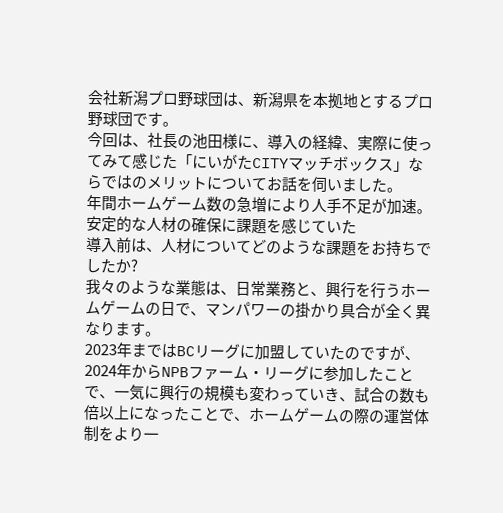会社新潟プロ野球団は、新潟県を本拠地とするプロ野球団です。
今回は、社長の池田様に、導入の経緯、実際に使ってみて感じた「にいがたCITYマッチボックス」ならではのメリットについてお話を伺いました。
年間ホームゲーム数の急増により人手不足が加速。
安定的な人材の確保に課題を感じていた
導入前は、人材についてどのような課題をお持ちでしたか?
我々のような業態は、日常業務と、興行を行うホームゲームの日で、マンパワーの掛かり具合が全く異なります。
2023年まではBCリーグに加盟していたのですが、2024年からNPBファーム・リーグに参加したことで、一気に興行の規模も変わっていき、試合の数も倍以上になったことで、ホームゲームの際の運営体制をより一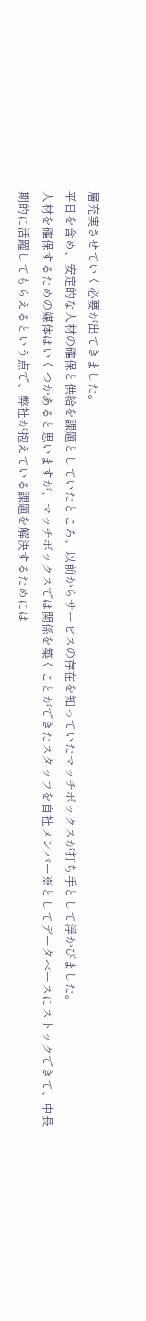層充実させていく必要が出てきました。
平日を含め、安定的な人材の確保と供給を課題としていたところ、以前からサービスの存在を知っていたマッチボックスが打ち手として浮かびました。
人材を確保するための媒体はいくつかあると思いますが、マッチボックスでは関係を築くことができたスタッフを自社メンバー※としてデータベースにストックできて、中長期的に活躍してもらえるという点で、弊社が抱えている課題を解決するためには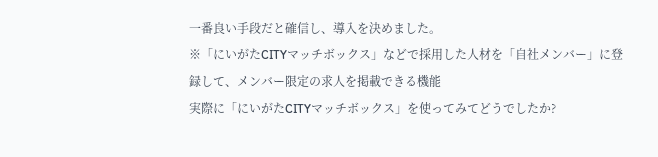一番良い手段だと確信し、導入を決めました。
※「にいがたCITYマッチボックス」などで採用した人材を「自社メンバー」に登録して、メンバー限定の求人を掲載できる機能
実際に「にいがたCITYマッチボックス」を使ってみてどうでしたか?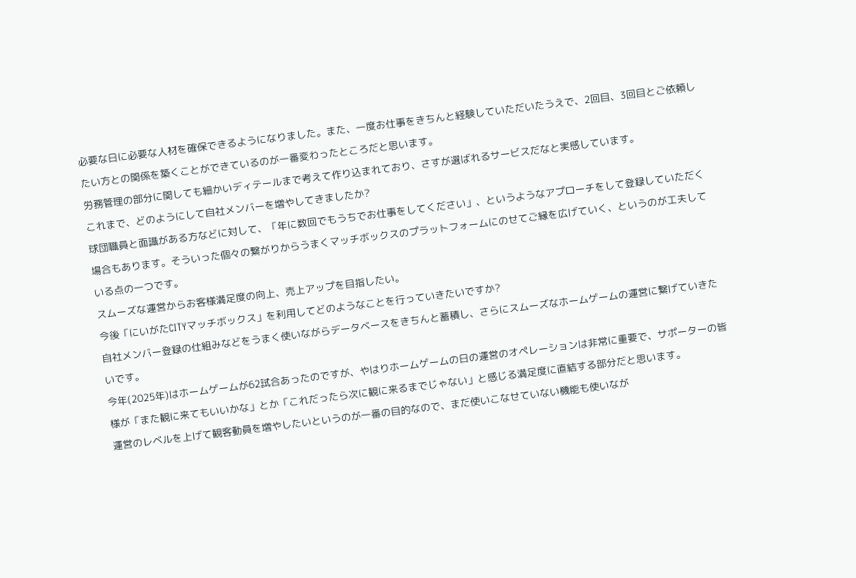必要な日に必要な人材を確保できるようになりました。また、一度お仕事をきちんと経験していただいたうえで、2回目、3回目とご依頼したい方との関係を築くことができているのが一番変わったところだと思います。
労務管理の部分に関しても細かいディテールまで考えて作り込まれており、さすが選ばれるサービスだなと実感しています。
これまで、どのようにして自社メンバーを増やしてきましたか?
球団職員と面識がある方などに対して、「年に数回でもうちでお仕事をしてください」、というようなアプローチをして登録していただく場合もあります。そういった個々の繋がりからうまくマッチボックスのプラットフォームにのせてご縁を広げていく、というのが工夫している点の一つです。
スムーズな運営からお客様満足度の向上、売上アップを目指したい。
今後「にいがたCITYマッチボックス」を利用してどのようなことを行っていきたいですか?
自社メンバー登録の仕組みなどをうまく使いながらデータベースをきちんと蓄積し、さらにスムーズなホームゲームの運営に繋げていきたいです。
今年(2025年)はホームゲームが62試合あったのですが、やはりホームゲームの日の運営のオペレーションは非常に重要で、サポーターの皆様が「また観に来てもいいかな」とか「これだったら次に観に来るまでじゃない」と感じる満足度に直結する部分だと思います。
運営のレベルを上げて観客動員を増やしたいというのが一番の目的なので、まだ使いこなせていない機能も使いなが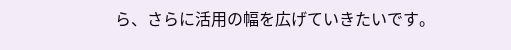ら、さらに活用の幅を広げていきたいです。